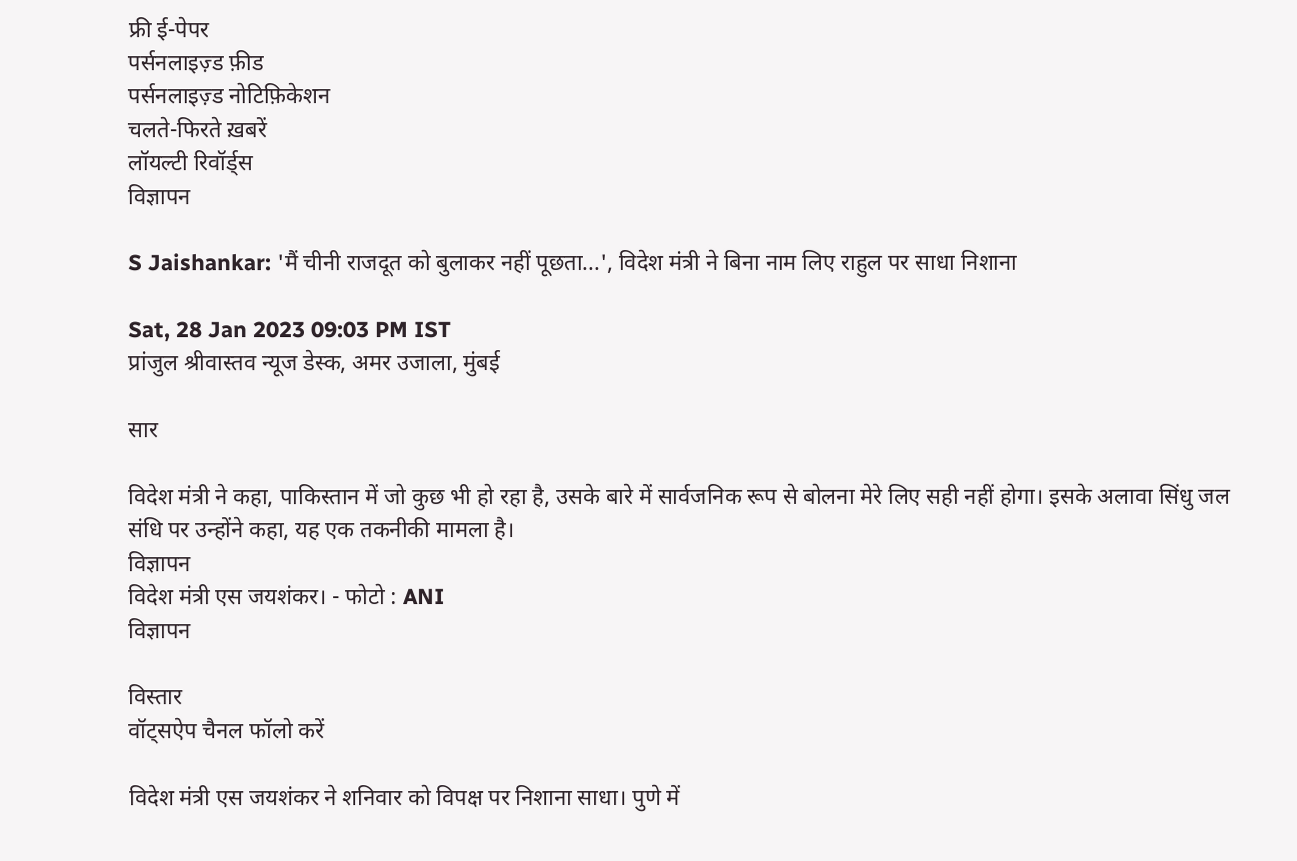फ्री ई-पेपर
पर्सनलाइज़्ड फ़ीड
पर्सनलाइज़्ड नोटिफ़िकेशन
चलते-फिरते ख़बरें
लॉयल्टी रिवॉर्ड्स
विज्ञापन

S Jaishankar: 'मैं चीनी राजदूत को बुलाकर नहीं पूछता...', विदेश मंत्री ने बिना नाम लिए राहुल पर साधा निशाना

Sat, 28 Jan 2023 09:03 PM IST
प्रांजुल श्रीवास्तव न्यूज डेस्क, अमर उजाला, मुंबई

सार

विदेश मंत्री ने कहा, पाकिस्तान में जो कुछ भी हो रहा है, उसके बारे में सार्वजनिक रूप से बोलना मेरे लिए सही नहीं होगा। इसके अलावा सिंधु जल संधि पर उन्होंने कहा, यह एक तकनीकी मामला है।
विज्ञापन
विदेश मंत्री एस जयशंकर। - फोटो : ANI
विज्ञापन

विस्तार
वॉट्सऐप चैनल फॉलो करें

विदेश मंत्री एस जयशंकर ने शनिवार को विपक्ष पर निशाना साधा। पुणे में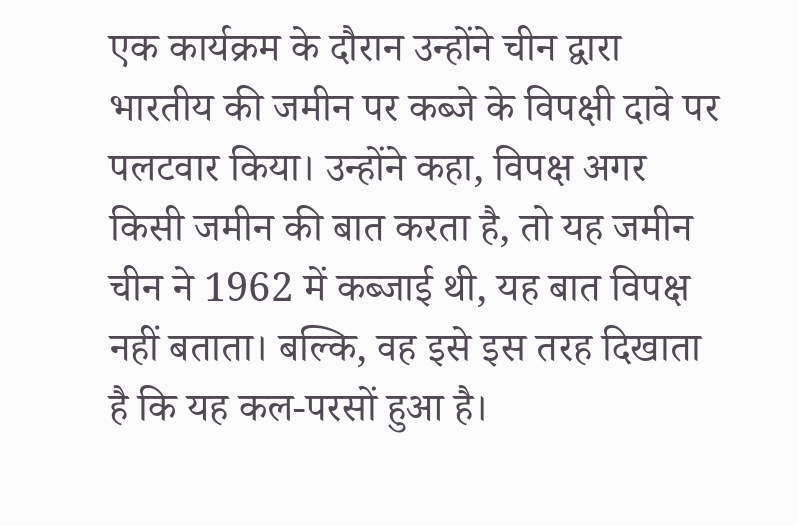एक कार्यक्रम के दौरान उन्होंने चीन द्वारा भारतीय की जमीन पर कब्जे के विपक्षी दावे पर पलटवार किया। उन्होंने कहा, विपक्ष अगर किसी जमीन की बात करता है, तो यह जमीन चीन ने 1962 में कब्जाई थी, यह बात विपक्ष नहीं बताता। बल्कि, वह इसे इस तरह दिखाता है कि यह कल-परसों हुआ है।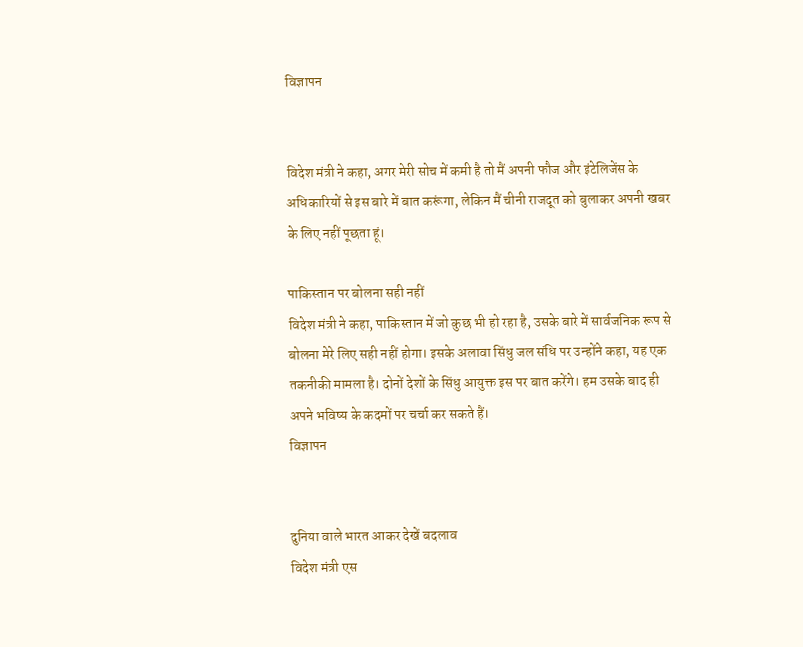विज्ञापन


विदेश मंत्री ने कहा, अगर मेरी सोच में कमी है तो मैं अपनी फौज और इंटेलिजेंस के अधिकारियों से इस बारे में बात करूंगा, लेकिन मैं चीनी राजदूत को बुलाकर अपनी खबर के लिए नहीं पूछता हूं।

पाकिस्तान पर बोलना सही नहीं
विदेश मंत्री ने कहा, पाकिस्तान में जो कुछ भी हो रहा है, उसके बारे में सार्वजनिक रूप से बोलना मेरे लिए सही नहीं होगा। इसके अलावा सिंधु जल संधि पर उन्होंने कहा, यह एक तकनीकी मामला है। दोनों देशों के सिंधु आयुक्त इस पर बात करेंगे। हम उसके बाद ही अपने भविष्य के कदमों पर चर्चा कर सकते हैं।
विज्ञापन


दुनिया वाले भारत आकर देखें बदलाव
विदेश मंत्री एस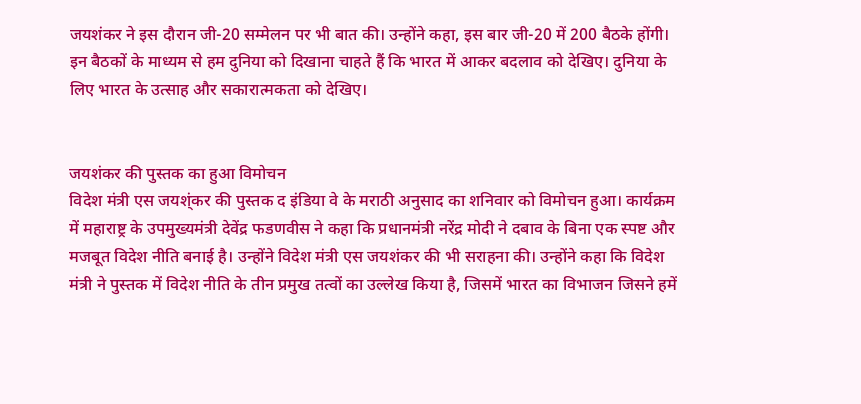जयशंकर ने इस दौरान जी-20 सम्मेलन पर भी बात की। उन्होंने कहा, इस बार जी-20 में 200 बैठके होंगी। इन बैठकों के माध्यम से हम दुनिया को दिखाना चाहते हैं कि भारत में आकर बदलाव को देखिए। दुनिया के लिए भारत के उत्साह और सकारात्मकता को देखिए।


जयशंकर की पुस्तक का हुआ विमोचन
विदेश मंत्री एस जयश्ंकर की पुस्तक द इंडिया वे के मराठी अनुसाद का शनिवार को विमोचन हुआ। कार्यक्रम में महाराष्ट्र के उपमुख्यमंत्री देवेंद्र फडणवीस ने कहा कि प्रधानमंत्री नरेंद्र मोदी ने दबाव के बिना एक स्पष्ट और मजबूत विदेश नीति बनाई है। उन्होंने विदेश मंत्री एस जयशंकर की भी सराहना की। उन्होंने कहा कि विदेश मंत्री ने पुस्तक में विदेश नीति के तीन प्रमुख तत्वों का उल्लेख किया है, जिसमें भारत का विभाजन जिसने हमें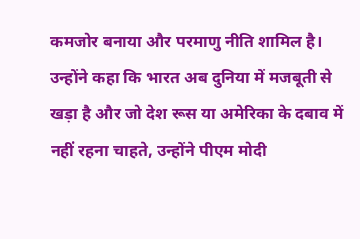कमजोर बनाया और परमाणु नीति शामिल है। उन्होंने कहा कि भारत अब दुनिया में मजबूती से खड़ा है और जो देश रूस या अमेरिका के दबाव में नहीं रहना चाहते, उन्होंने पीएम मोदी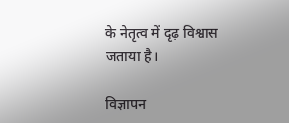के नेतृत्व में दृढ़ विश्वास जताया है।

विज्ञापन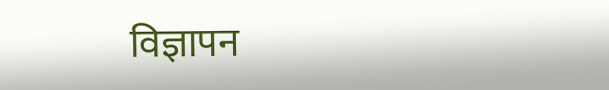विज्ञापन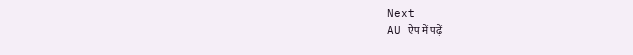Next
AU ऐप में पढ़ें